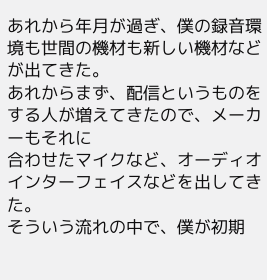あれから年月が過ぎ、僕の録音環境も世間の機材も新しい機材などが出てきた。
あれからまず、配信というものをする人が増えてきたので、メーカーもそれに
合わせたマイクなど、オーディオインターフェイスなどを出してきた。
そういう流れの中で、僕が初期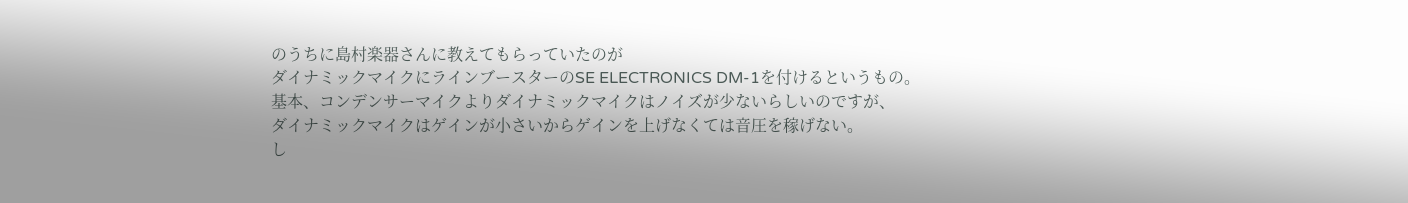のうちに島村楽器さんに教えてもらっていたのが
ダイナミックマイクにラインブースターのSE ELECTRONICS DM-1を付けるというもの。
基本、コンデンサーマイクよりダイナミックマイクはノイズが少ないらしいのですが、
ダイナミックマイクはゲインが小さいからゲインを上げなくては音圧を稼げない。
し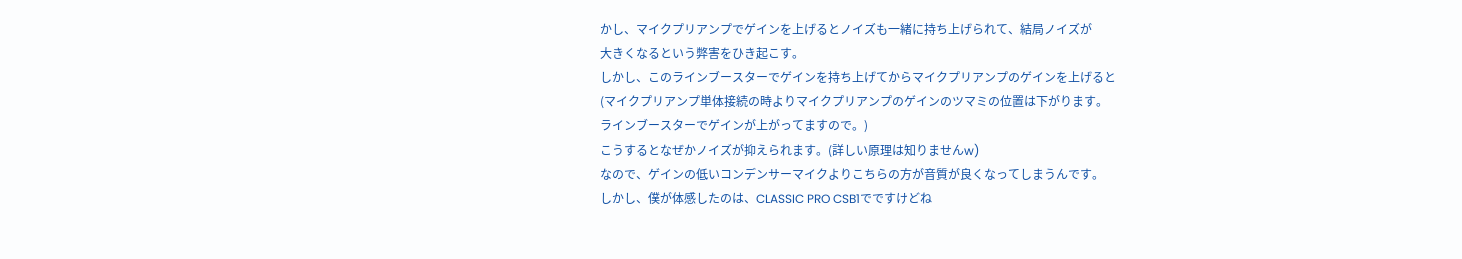かし、マイクプリアンプでゲインを上げるとノイズも一緒に持ち上げられて、結局ノイズが
大きくなるという弊害をひき起こす。
しかし、このラインブースターでゲインを持ち上げてからマイクプリアンプのゲインを上げると
(マイクプリアンプ単体接続の時よりマイクプリアンプのゲインのツマミの位置は下がります。
ラインブースターでゲインが上がってますので。)
こうするとなぜかノイズが抑えられます。(詳しい原理は知りませんw)
なので、ゲインの低いコンデンサーマイクよりこちらの方が音質が良くなってしまうんです。
しかし、僕が体感したのは、CLASSIC PRO CSB1でですけどね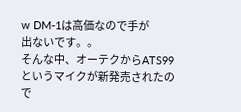w DM-1は高価なので手が
出ないです。。
そんな中、オーテクからATS99というマイクが新発売されたので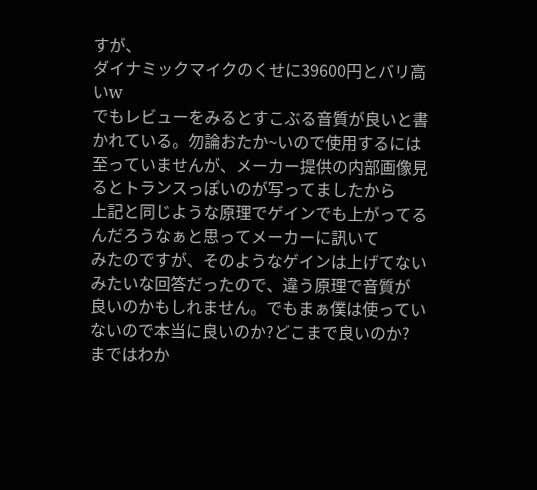すが、
ダイナミックマイクのくせに39600円とバリ高いw
でもレビューをみるとすこぶる音質が良いと書かれている。勿論おたか~いので使用するには
至っていませんが、メーカー提供の内部画像見るとトランスっぽいのが写ってましたから
上記と同じような原理でゲインでも上がってるんだろうなぁと思ってメーカーに訊いて
みたのですが、そのようなゲインは上げてないみたいな回答だったので、違う原理で音質が
良いのかもしれません。でもまぁ僕は使っていないので本当に良いのか?どこまで良いのか?
まではわか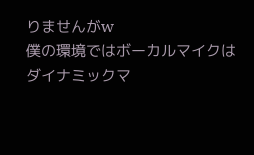りませんがw
僕の環境ではボーカルマイクはダイナミックマ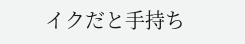イクだと手持ち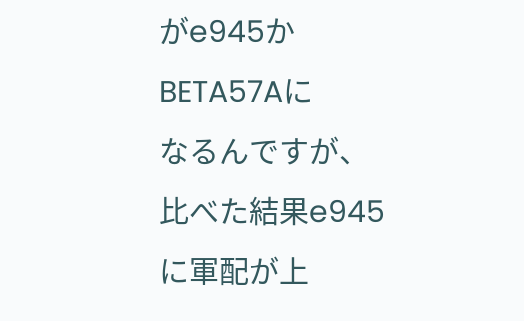がe945かBETA57Aに
なるんですが、比べた結果e945に軍配が上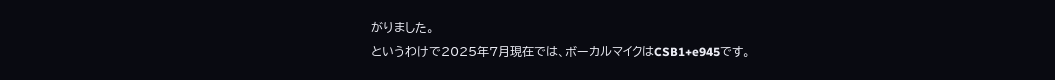がりました。
というわけで2025年7月現在では、ボーカルマイクはCSB1+e945です。